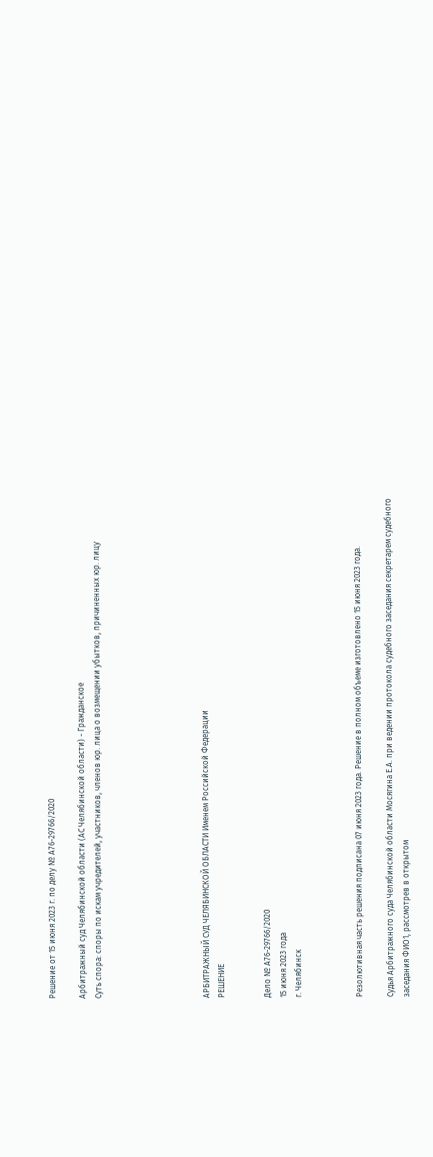Решение от 15 июня 2023 г. по делу № А76-29766/2020

Арбитражный суд Челябинской области (АС Челябинской области) - Гражданское
Суть спора: споры по искам учредителей, участников, членов юр. лица о возмещении убытков, причиненных юр. лицу






АРБИТРАЖНЫЙ СУД ЧЕЛЯБИНСКОЙ ОБЛАСТИ Именем Российской Федерации
РЕШЕНИЕ


Дело № А76-29766/2020
15 июня 2023 года
г. Челябинск



Резолютивная часть решения подписана 07 июня 2023 года. Решение в полном объеме изготовлено 15 июня 2023 года.

Судья Арбитражного суда Челябинской области Мосягина Е.А. при ведении протокола судебного заседания секретарем судебного заседания ФИО1, рассмотрев в открытом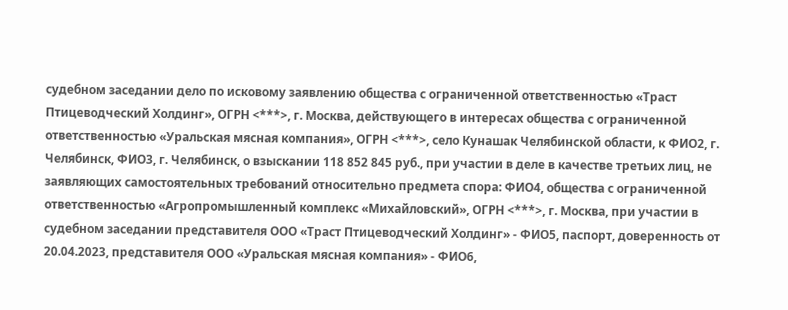судебном заседании дело по исковому заявлению общества с ограниченной ответственностью «Траст Птицеводческий Холдинг», ОГРН <***>, г. Москва, действующего в интересах общества с ограниченной ответственностью «Уральская мясная компания», ОГРН <***>, село Кунашак Челябинской области, к ФИО2, г. Челябинск, ФИО3, г. Челябинск, о взыскании 118 852 845 руб., при участии в деле в качестве третьих лиц, не заявляющих самостоятельных требований относительно предмета спора: ФИО4, общества с ограниченной ответственностью «Агропромышленный комплекс «Михайловский», ОГРН <***>, г. Москва, при участии в судебном заседании представителя ООО «Траст Птицеводческий Холдинг» - ФИО5, паспорт, доверенность от 20.04.2023, представителя ООО «Уральская мясная компания» - ФИО6,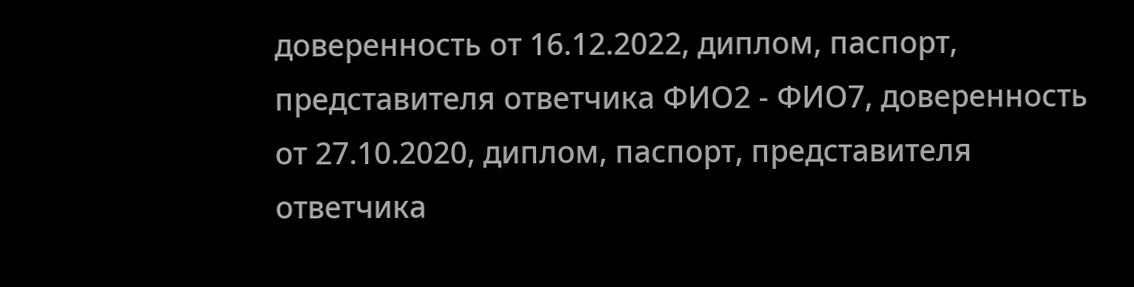доверенность от 16.12.2022, диплом, паспорт, представителя ответчика ФИО2 - ФИО7, доверенность от 27.10.2020, диплом, паспорт, представителя ответчика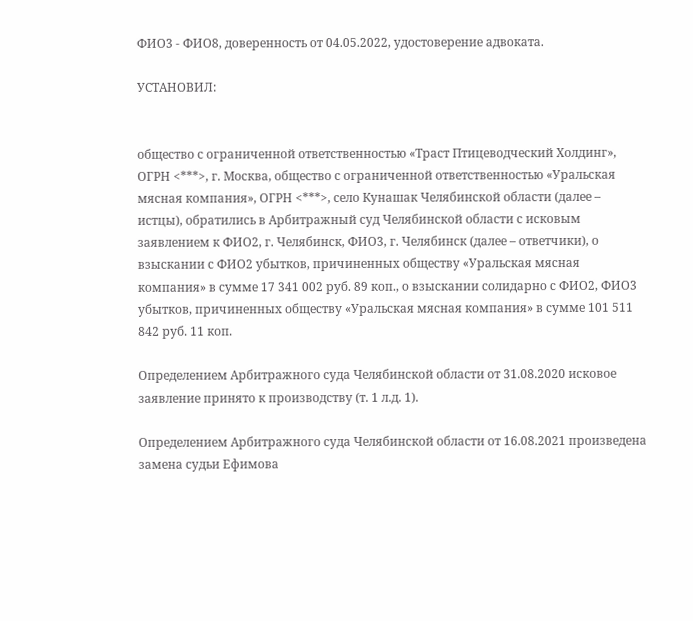ФИО3 - ФИО8, доверенность от 04.05.2022, удостоверение адвоката.

УСТАНОВИЛ:


общество с ограниченной ответственностью «Траст Птицеводческий Холдинг», ОГРН <***>, г. Москва, общество с ограниченной ответственностью «Уральская мясная компания», ОГРН <***>, село Кунашак Челябинской области (далее – истцы), обратились в Арбитражный суд Челябинской области с исковым заявлением к ФИО2, г. Челябинск, ФИО3, г. Челябинск (далее – ответчики), о взыскании с ФИО2 убытков, причиненных обществу «Уральская мясная компания» в сумме 17 341 002 руб. 89 коп., о взыскании солидарно с ФИО2, ФИО3 убытков, причиненных обществу «Уральская мясная компания» в сумме 101 511 842 руб. 11 коп.

Определением Арбитражного суда Челябинской области от 31.08.2020 исковое заявление принято к производству (т. 1 л.д. 1).

Определением Арбитражного суда Челябинской области от 16.08.2021 произведена замена судьи Ефимова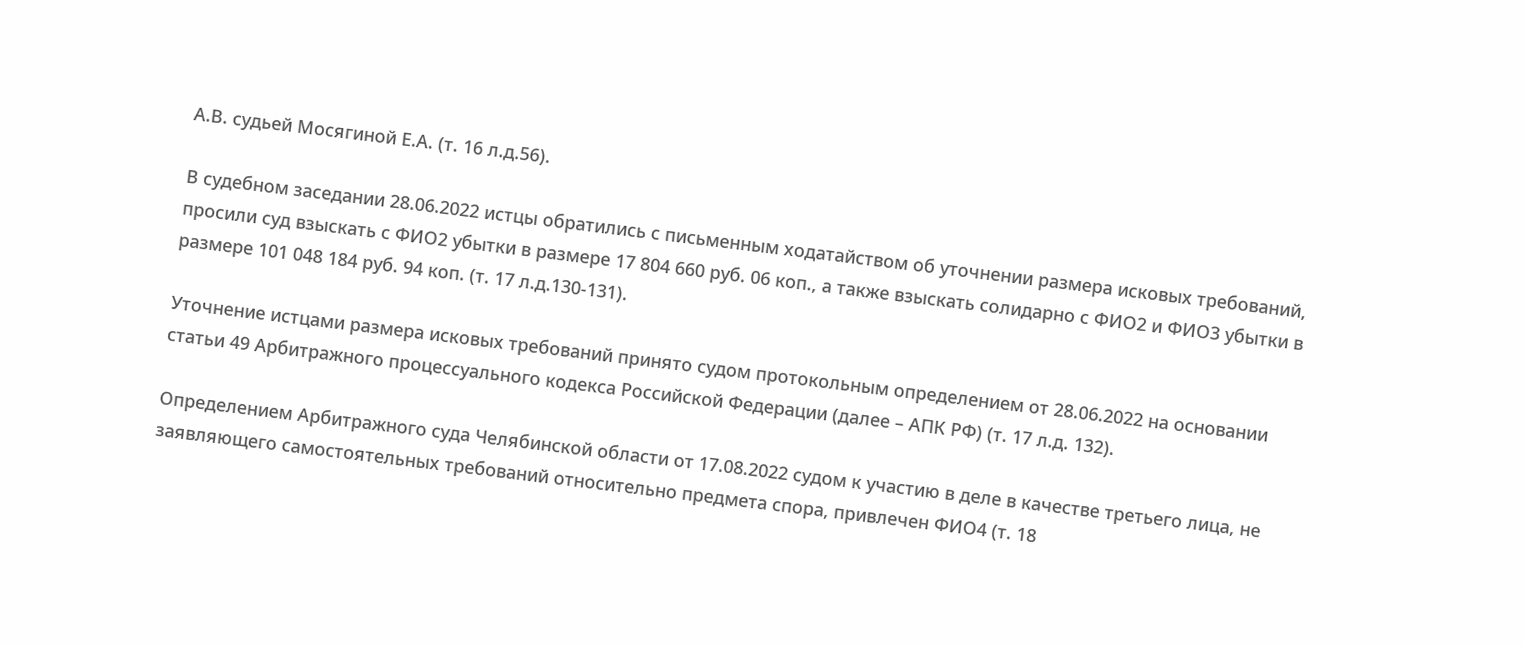А.В. судьей Мосягиной Е.А. (т. 16 л.д.56).

В судебном заседании 28.06.2022 истцы обратились с письменным ходатайством об уточнении размера исковых требований, просили суд взыскать с ФИО2 убытки в размере 17 804 660 руб. 06 коп., а также взыскать солидарно с ФИО2 и ФИО3 убытки в размере 101 048 184 руб. 94 коп. (т. 17 л.д.130-131).

Уточнение истцами размера исковых требований принято судом протокольным определением от 28.06.2022 на основании статьи 49 Арбитражного процессуального кодекса Российской Федерации (далее – АПК РФ) (т. 17 л.д. 132).

Определением Арбитражного суда Челябинской области от 17.08.2022 судом к участию в деле в качестве третьего лица, не заявляющего самостоятельных требований относительно предмета спора, привлечен ФИО4 (т. 18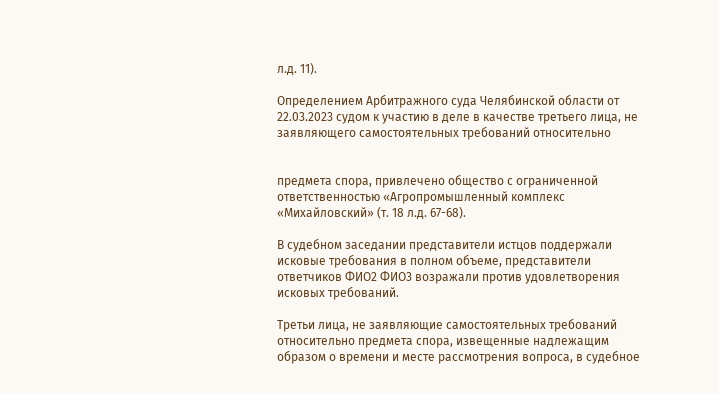л.д. 11).

Определением Арбитражного суда Челябинской области от 22.03.2023 судом к участию в деле в качестве третьего лица, не заявляющего самостоятельных требований относительно


предмета спора, привлечено общество с ограниченной ответственностью «Агропромышленный комплекс «Михайловский» (т. 18 л.д. 67-68).

В судебном заседании представители истцов поддержали исковые требования в полном объеме, представители ответчиков ФИО2 ФИО3 возражали против удовлетворения исковых требований.

Третьи лица, не заявляющие самостоятельных требований относительно предмета спора, извещенные надлежащим образом о времени и месте рассмотрения вопроса, в судебное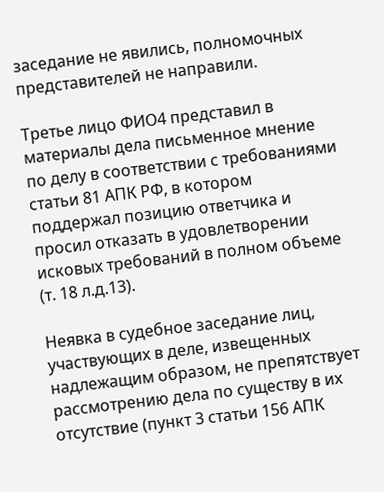заседание не явились, полномочных представителей не направили.

Третье лицо ФИО4 представил в материалы дела письменное мнение по делу в соответствии с требованиями статьи 81 АПК РФ, в котором поддержал позицию ответчика и просил отказать в удовлетворении исковых требований в полном объеме (т. 18 л.д.13).

Неявка в судебное заседание лиц, участвующих в деле, извещенных надлежащим образом, не препятствует рассмотрению дела по существу в их отсутствие (пункт 3 статьи 156 АПК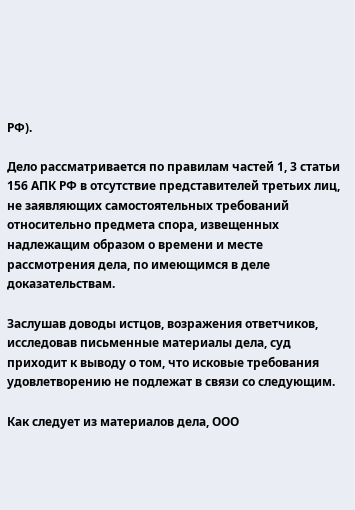РФ).

Дело рассматривается по правилам частей 1, 3 статьи 156 АПК РФ в отсутствие представителей третьих лиц, не заявляющих самостоятельных требований относительно предмета спора, извещенных надлежащим образом о времени и месте рассмотрения дела, по имеющимся в деле доказательствам.

Заслушав доводы истцов, возражения ответчиков, исследовав письменные материалы дела, суд приходит к выводу о том, что исковые требования удовлетворению не подлежат в связи со следующим.

Как следует из материалов дела, ООО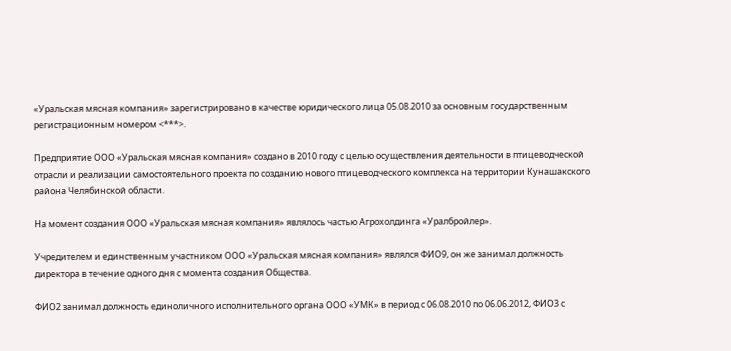«Уральская мясная компания» зарегистрировано в качестве юридического лица 05.08.2010 за основным государственным регистрационным номером <***>.

Предприятие ООО «Уральская мясная компания» создано в 2010 году с целью осуществления деятельности в птицеводческой отрасли и реализации самостоятельного проекта по созданию нового птицеводческого комплекса на территории Кунашакского района Челябинской области.

На момент создания ООО «Уральская мясная компания» являлось частью Агрохолдинга «Уралбройлер».

Учредителем и единственным участником ООО «Уральская мясная компания» являлся ФИО9, он же занимал должность директора в течение одного дня с момента создания Общества.

ФИО2 занимал должность единоличного исполнительного органа ООО «УМК» в период с 06.08.2010 по 06.06.2012, ФИО3 с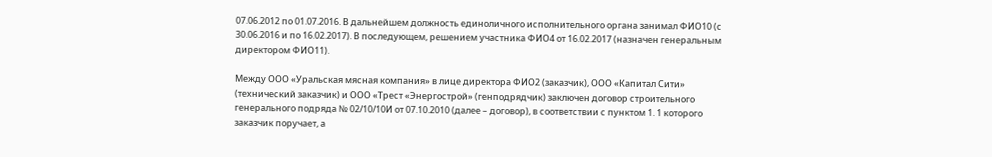07.06.2012 по 01.07.2016. В дальнейшем должность единоличного исполнительного органа занимал ФИО10 (с 30.06.2016 и по 16.02.2017). В последующем, решением участника ФИО4 от 16.02.2017 (назначен генеральным директором ФИО11).

Между ООО «Уральская мясная компания» в лице директора ФИО2 (заказчик), ООО «Капитал Сити» (технический заказчик) и ООО «Трест «Энергострой» (генподрядчик) заключен договор строительного генерального подряда № 02/10/10И от 07.10.2010 (далее – договор), в соответствии с пунктом 1. 1 которого заказчик поручает, а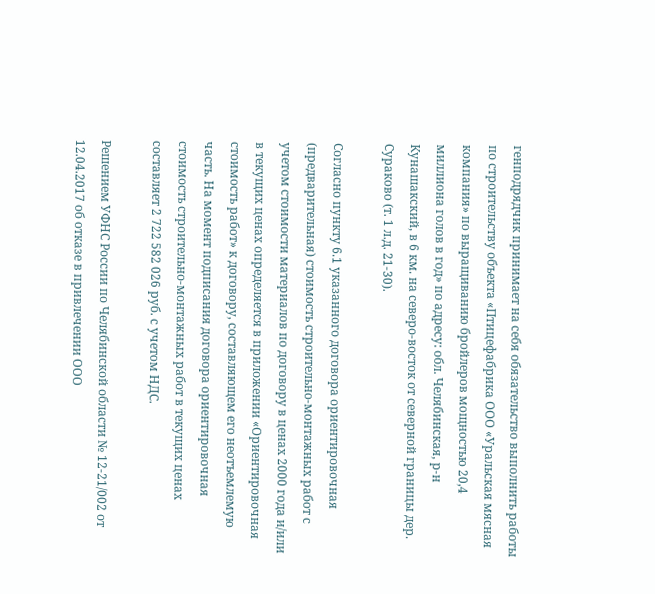генподрядчик принимает на себя обязательство выполнить работы по строительству объекта «Птицефабрика ООО «Уральская мясная компания» по выращиванию бройлеров мощностью 20,4 миллиона голов в год» по адресу: обл. Челябинская, р-н Кунашакский, в 6 км. на северо-восток от северной границы дер. Сураково (т. 1 л.д. 21-30).

Согласно пункту 6.1 указанного договора ориентировочная (предварительная) стоимость строительно-монтажных работ с учетом стоимости материалов по договору в ценах 2000 года и/или в текущих ценах определяется в приложении «Ориентировочная стоимость работ» к договору, составляющем его неотъемлемую часть. На момент подписания договора ориентировочная стоимость строительно-монтажных работ в текущих ценах составляет 2 722 582 026 руб. с учетом НДС.

Решением УФНС России по Челябинской области № 12-21/002 от 12.04.2017 об отказе в привлечении ООО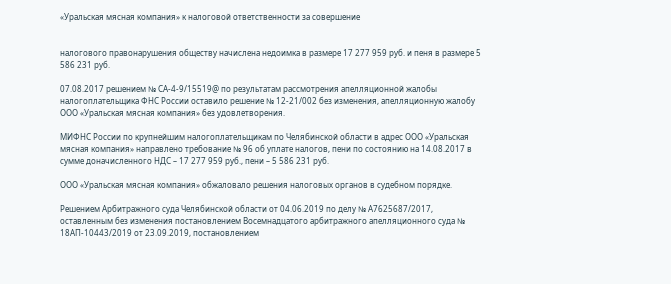«Уральская мясная компания» к налоговой ответственности за совершение


налогового правонарушения обществу начислена недоимка в размере 17 277 959 руб. и пеня в размере 5 586 231 руб.

07.08.2017 решением № СА-4-9/15519@ по результатам рассмотрения апелляционной жалобы налогоплательщика ФНС России оставило решение № 12-21/002 без изменения, апелляционную жалобу ООО «Уральская мясная компания» без удовлетворения.

МИФНС России по крупнейшим налогоплательщикам по Челябинской области в адрес ООО «Уральская мясная компания» направлено требование № 96 об уплате налогов, пени по состоянию на 14.08.2017 в сумме доначисленного НДС – 17 277 959 руб., пени – 5 586 231 руб.

ООО «Уральская мясная компания» обжаловало решения налоговых органов в судебном порядке.

Решением Арбитражного суда Челябинской области от 04.06.2019 по делу № А7625687/2017, оставленным без изменения постановлением Восемнадцатого арбитражного апелляционного суда № 18АП-10443/2019 от 23.09.2019, постановлением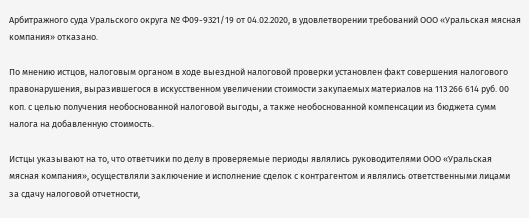Арбитражного суда Уральского округа № Ф09-9321/19 от 04.02.2020, в удовлетворении требований ООО «Уральская мясная компания» отказано.

По мнению истцов, налоговым органом в ходе выездной налоговой проверки установлен факт совершения налогового правонарушения, выразившегося в искусственном увеличении стоимости закупаемых материалов на 113 266 614 руб. 00 коп. с целью получения необоснованной налоговой выгоды, а также необоснованной компенсации из бюджета сумм налога на добавленную стоимость.

Истцы указывают на то, что ответчики по делу в проверяемые периоды являлись руководителями ООО «Уральская мясная компания», осуществляли заключение и исполнение сделок с контрагентом и являлись ответственными лицами за сдачу налоговой отчетности,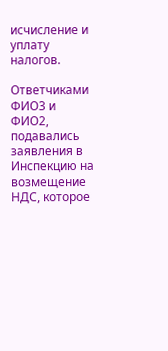исчисление и уплату налогов.

Ответчиками ФИО3 и ФИО2, подавались заявления в Инспекцию на возмещение НДС, которое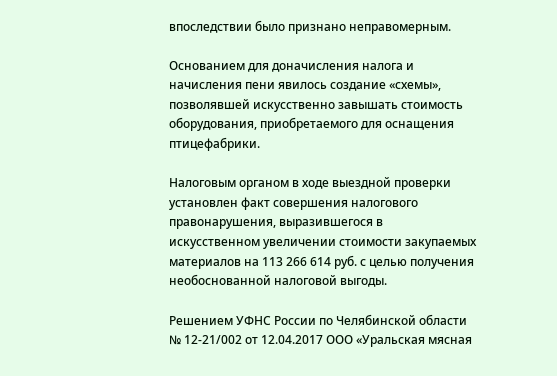впоследствии было признано неправомерным.

Основанием для доначисления налога и начисления пени явилось создание «схемы», позволявшей искусственно завышать стоимость оборудования, приобретаемого для оснащения птицефабрики.

Налоговым органом в ходе выездной проверки установлен факт совершения налогового правонарушения, выразившегося в искусственном увеличении стоимости закупаемых материалов на 113 266 614 руб. с целью получения необоснованной налоговой выгоды.

Решением УФНС России по Челябинской области № 12-21/002 от 12.04.2017 ООО «Уральская мясная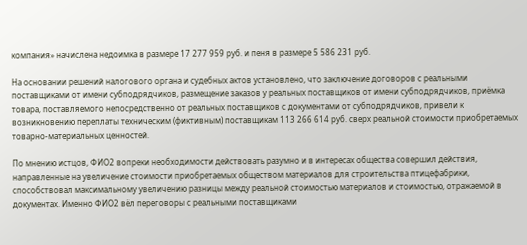компания» начислена недоимка в размере 17 277 959 руб. и пеня в размере 5 586 231 руб.

На основании решений налогового органа и судебных актов установлено, что заключение договоров с реальными поставщиками от имени субподрядчиков, размещение заказов у реальных поставщиков от имени субподрядчиков, приёмка товара, поставляемого непосредственно от реальных поставщиков с документами от субподрядчиков, привели к возникновению переплаты техническим (фиктивным) поставщикам 113 266 614 руб. сверх реальной стоимости приобретаемых товарно-материальных ценностей.

По мнению истцов, ФИО2 вопреки необходимости действовать разумно и в интересах общества совершил действия, направленные на увеличение стоимости приобретаемых обществом материалов для строительства птицефабрики, способствовал максимальному увеличению разницы между реальной стоимостью материалов и стоимостью, отражаемой в документах. Именно ФИО2 вёл переговоры с реальными поставщиками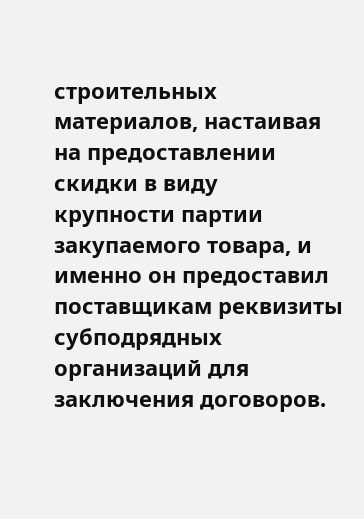строительных материалов, настаивая на предоставлении скидки в виду крупности партии закупаемого товара, и именно он предоставил поставщикам реквизиты субподрядных организаций для заключения договоров.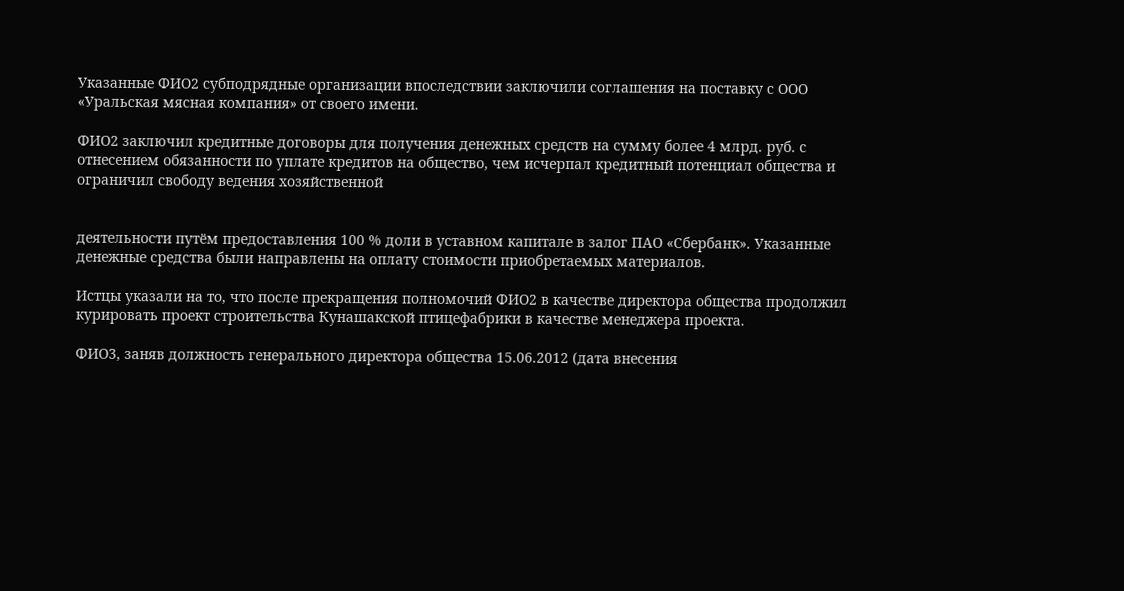Указанные ФИО2 субподрядные организации впоследствии заключили соглашения на поставку с ООО «Уральская мясная компания» от своего имени.

ФИО2 заключил кредитные договоры для получения денежных средств на сумму более 4 млрд. руб. с отнесением обязанности по уплате кредитов на общество, чем исчерпал кредитный потенциал общества и ограничил свободу ведения хозяйственной


деятельности путём предоставления 100 % доли в уставном капитале в залог ПАО «Сбербанк». Указанные денежные средства были направлены на оплату стоимости приобретаемых материалов.

Истцы указали на то, что после прекращения полномочий ФИО2 в качестве директора общества продолжил курировать проект строительства Кунашакской птицефабрики в качестве менеджера проекта.

ФИО3, заняв должность генерального директора общества 15.06.2012 (дата внесения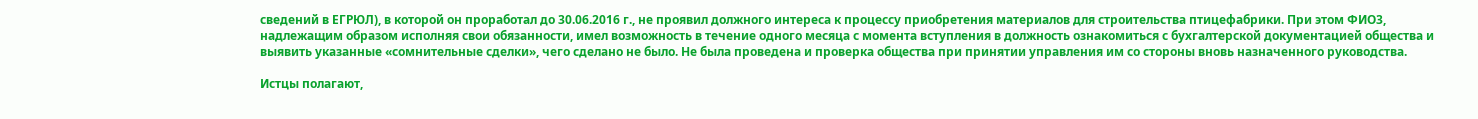сведений в ЕГРЮЛ), в которой он проработал до 30.06.2016 г., не проявил должного интереса к процессу приобретения материалов для строительства птицефабрики. При этом ФИО3, надлежащим образом исполняя свои обязанности, имел возможность в течение одного месяца с момента вступления в должность ознакомиться с бухгалтерской документацией общества и выявить указанные «сомнительные сделки», чего сделано не было. Не была проведена и проверка общества при принятии управления им со стороны вновь назначенного руководства.

Истцы полагают,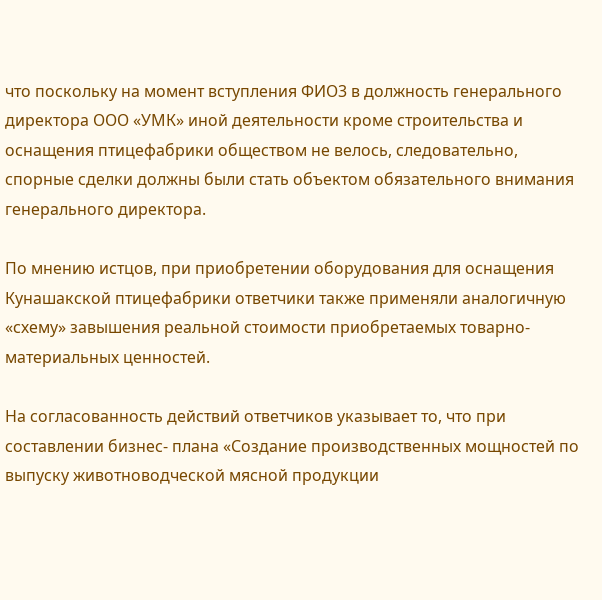что поскольку на момент вступления ФИО3 в должность генерального директора ООО «УМК» иной деятельности кроме строительства и оснащения птицефабрики обществом не велось, следовательно, спорные сделки должны были стать объектом обязательного внимания генерального директора.

По мнению истцов, при приобретении оборудования для оснащения Кунашакской птицефабрики ответчики также применяли аналогичную «схему» завышения реальной стоимости приобретаемых товарно-материальных ценностей.

На согласованность действий ответчиков указывает то, что при составлении бизнес- плана «Создание производственных мощностей по выпуску животноводческой мясной продукции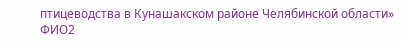птицеводства в Кунашакском районе Челябинской области» ФИО2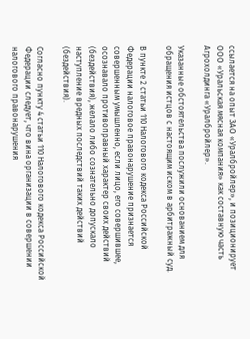ссылается на опыт ЗАО «Уралбройлер», и позиционирует ООО «Уральская мясная компания» как составную часть Агрохолдинга «Уралбройлер».

Указанные обстоятельства послужили основанием для обращения истцов с настоящим иском в арбитражный суд.

В пункте 2 статьи 110 Налогового кодекса Российской Федерации налоговое правонарушение признается совершенным умышленно, если лицо, его совершившее, осознавало противоправный характер своих действий (бездействия), желало либо сознательно допускало наступление вредных последствий таких действий (бездействия).

Согласно пункту 4 статьи 110 Налогового кодекса Российской Федерации следует, что вина организации в совершении налогового правонарушения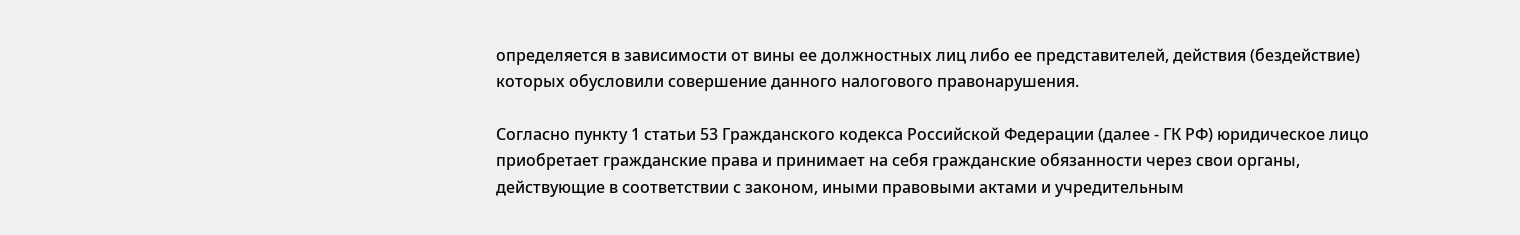определяется в зависимости от вины ее должностных лиц либо ее представителей, действия (бездействие) которых обусловили совершение данного налогового правонарушения.

Согласно пункту 1 статьи 53 Гражданского кодекса Российской Федерации (далее - ГК РФ) юридическое лицо приобретает гражданские права и принимает на себя гражданские обязанности через свои органы, действующие в соответствии с законом, иными правовыми актами и учредительным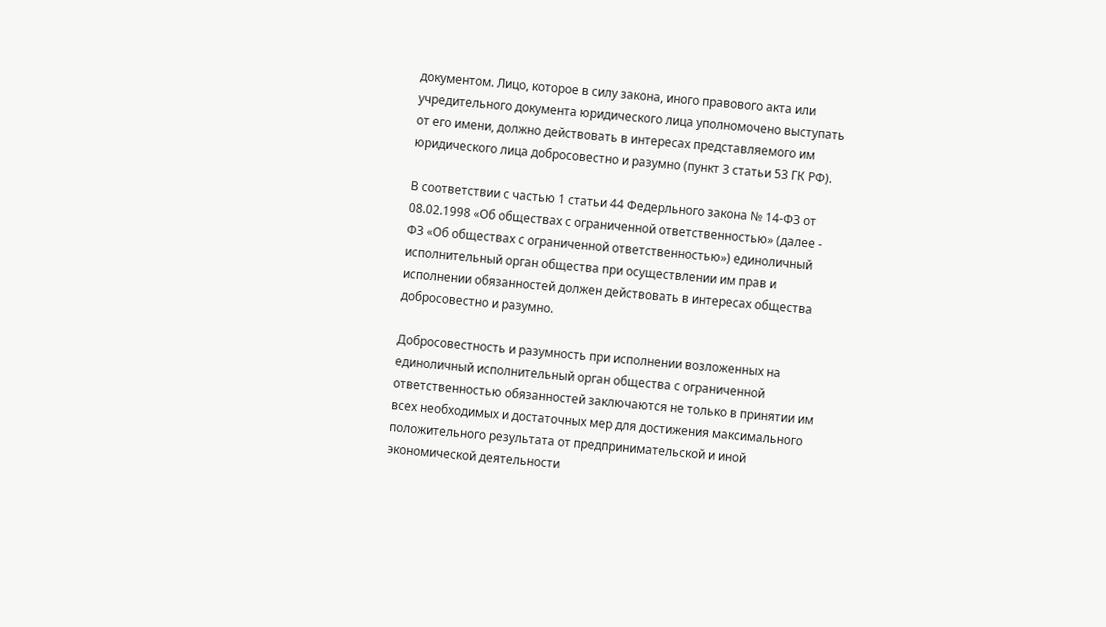документом. Лицо, которое в силу закона, иного правового акта или учредительного документа юридического лица уполномочено выступать от его имени, должно действовать в интересах представляемого им юридического лица добросовестно и разумно (пункт 3 статьи 53 ГК РФ).

В соответствии с частью 1 статьи 44 Федерльного закона № 14-ФЗ от 08.02.1998 «Об обществах с ограниченной ответственностью» (далее - ФЗ «Об обществах с ограниченной ответственностью») единоличный исполнительный орган общества при осуществлении им прав и исполнении обязанностей должен действовать в интересах общества добросовестно и разумно.

Добросовестность и разумность при исполнении возложенных на единоличный исполнительный орган общества с ограниченной ответственностью обязанностей заключаются не только в принятии им всех необходимых и достаточных мер для достижения максимального положительного результата от предпринимательской и иной экономической деятельности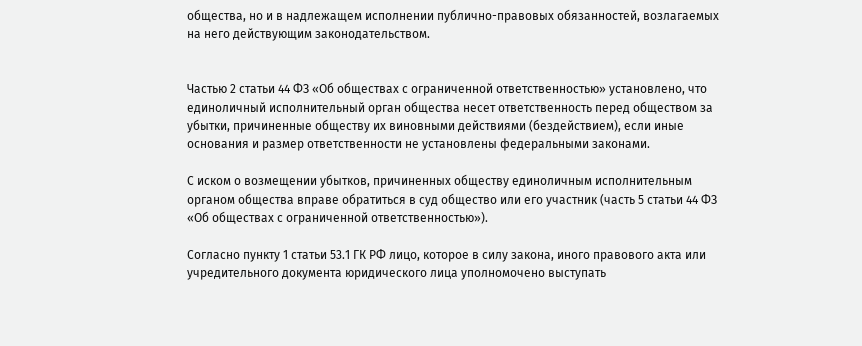общества, но и в надлежащем исполнении публично-правовых обязанностей, возлагаемых на него действующим законодательством.


Частью 2 статьи 44 ФЗ «Об обществах с ограниченной ответственностью» установлено, что единоличный исполнительный орган общества несет ответственность перед обществом за убытки, причиненные обществу их виновными действиями (бездействием), если иные основания и размер ответственности не установлены федеральными законами.

С иском о возмещении убытков, причиненных обществу единоличным исполнительным органом общества вправе обратиться в суд общество или его участник (часть 5 статьи 44 ФЗ «Об обществах с ограниченной ответственностью»).

Согласно пункту 1 статьи 53.1 ГК РФ лицо, которое в силу закона, иного правового акта или учредительного документа юридического лица уполномочено выступать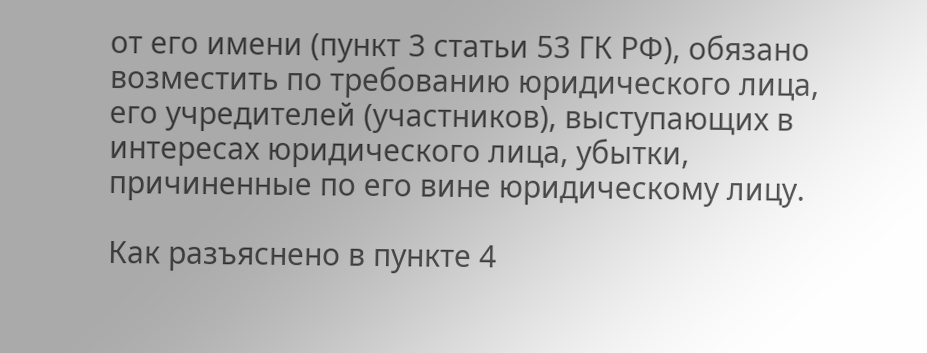от его имени (пункт 3 статьи 53 ГК РФ), обязано возместить по требованию юридического лица, его учредителей (участников), выступающих в интересах юридического лица, убытки, причиненные по его вине юридическому лицу.

Как разъяснено в пункте 4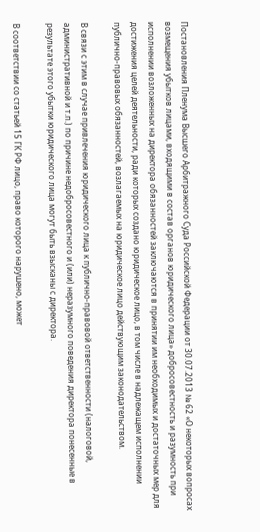Постановления Пленума Высшего Арбитражного Суда Российской Федерации от 30.07.2013 № 62 «О некоторых вопросах возмещения убытков лицами, входящими в состав органов юридического лица» добросовестность и разумность при исполнении возложенных на директора обязанностей заключаются в принятии им необходимых и достаточных мер для достижения целей деятельности, ради которых создано юридическое лицо, в том числе в надлежащем исполнении публично-правовых обязанностей, возлагаемых на юридическое лицо действующим законодательством.

В связи с этим в случае привлечения юридического лица к публично-правовой ответственности (налоговой, административной и т.п.) по причине недобросовестного и (или) неразумного поведения директора понесенные в результате этого убытки юридического лица могут быть взысканы с директора.

В соответствии со статьей 15 ГК РФ лицо, право которого нарушено, может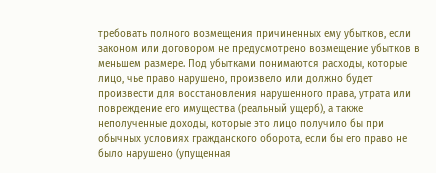требовать полного возмещения причиненных ему убытков, если законом или договором не предусмотрено возмещение убытков в меньшем размере. Под убытками понимаются расходы, которые лицо, чье право нарушено, произвело или должно будет произвести для восстановления нарушенного права, утрата или повреждение его имущества (реальный ущерб), а также неполученные доходы, которые это лицо получило бы при обычных условиях гражданского оборота, если бы его право не было нарушено (упущенная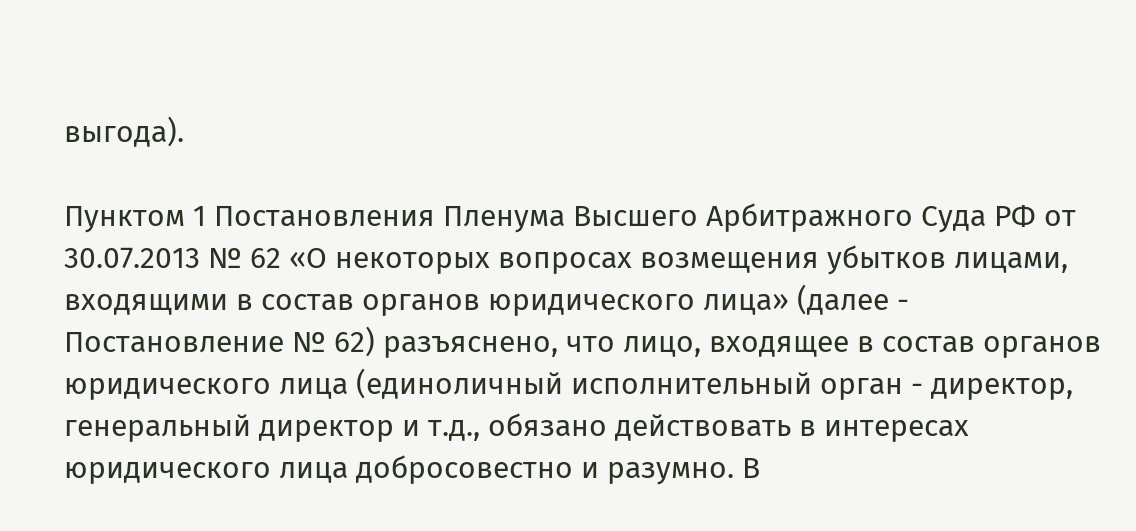выгода).

Пунктом 1 Постановления Пленума Высшего Арбитражного Суда РФ от 30.07.2013 № 62 «О некоторых вопросах возмещения убытков лицами, входящими в состав органов юридического лица» (далее - Постановление № 62) разъяснено, что лицо, входящее в состав органов юридического лица (единоличный исполнительный орган - директор, генеральный директор и т.д., обязано действовать в интересах юридического лица добросовестно и разумно. В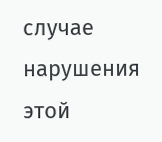случае нарушения этой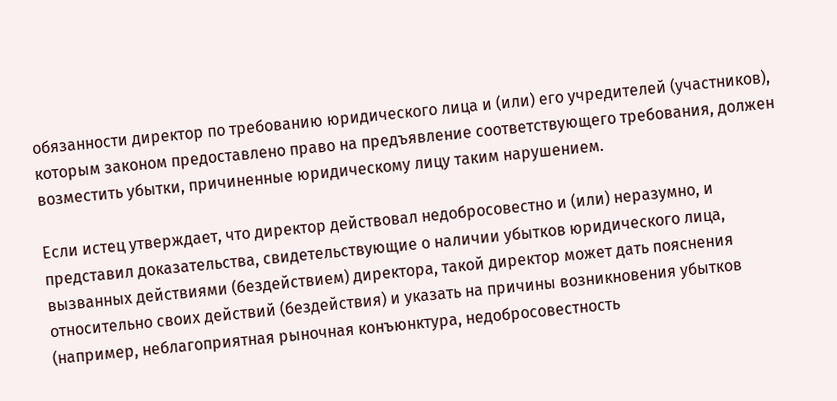обязанности директор по требованию юридического лица и (или) его учредителей (участников), которым законом предоставлено право на предъявление соответствующего требования, должен возместить убытки, причиненные юридическому лицу таким нарушением.

Если истец утверждает, что директор действовал недобросовестно и (или) неразумно, и представил доказательства, свидетельствующие о наличии убытков юридического лица, вызванных действиями (бездействием) директора, такой директор может дать пояснения относительно своих действий (бездействия) и указать на причины возникновения убытков (например, неблагоприятная рыночная конъюнктура, недобросовестность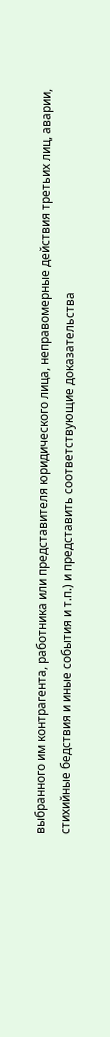выбранного им контрагента, работника или представителя юридического лица, неправомерные действия третьих лиц, аварии, стихийные бедствия и иные события и т.п.) и представить соответствующие доказательства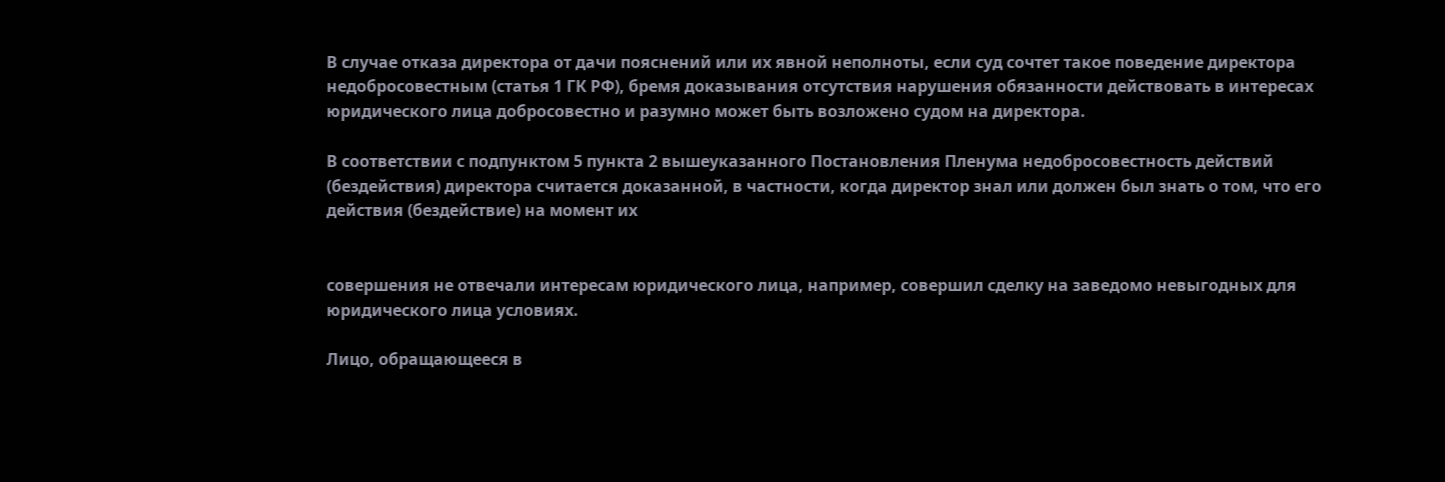В случае отказа директора от дачи пояснений или их явной неполноты, если суд сочтет такое поведение директора недобросовестным (статья 1 ГК РФ), бремя доказывания отсутствия нарушения обязанности действовать в интересах юридического лица добросовестно и разумно может быть возложено судом на директора.

В соответствии с подпунктом 5 пункта 2 вышеуказанного Постановления Пленума недобросовестность действий (бездействия) директора считается доказанной, в частности, когда директор знал или должен был знать о том, что его действия (бездействие) на момент их


совершения не отвечали интересам юридического лица, например, совершил сделку на заведомо невыгодных для юридического лица условиях.

Лицо, обращающееся в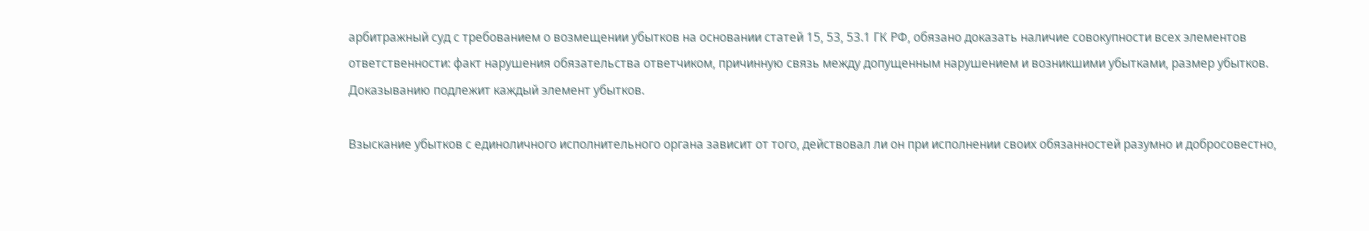арбитражный суд с требованием о возмещении убытков на основании статей 15, 53, 53.1 ГК РФ, обязано доказать наличие совокупности всех элементов ответственности: факт нарушения обязательства ответчиком, причинную связь между допущенным нарушением и возникшими убытками, размер убытков. Доказыванию подлежит каждый элемент убытков.

Взыскание убытков с единоличного исполнительного органа зависит от того, действовал ли он при исполнении своих обязанностей разумно и добросовестно,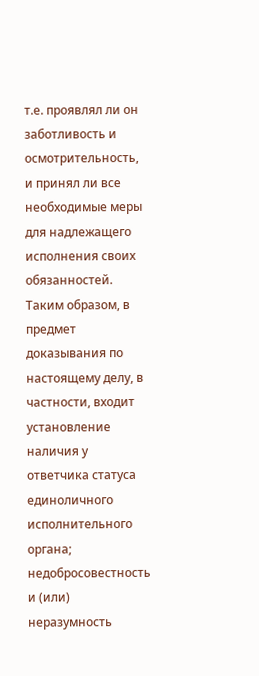т.е. проявлял ли он заботливость и осмотрительность, и принял ли все необходимые меры для надлежащего исполнения своих обязанностей. Таким образом, в предмет доказывания по настоящему делу, в частности, входит установление наличия у ответчика статуса единоличного исполнительного органа; недобросовестность и (или) неразумность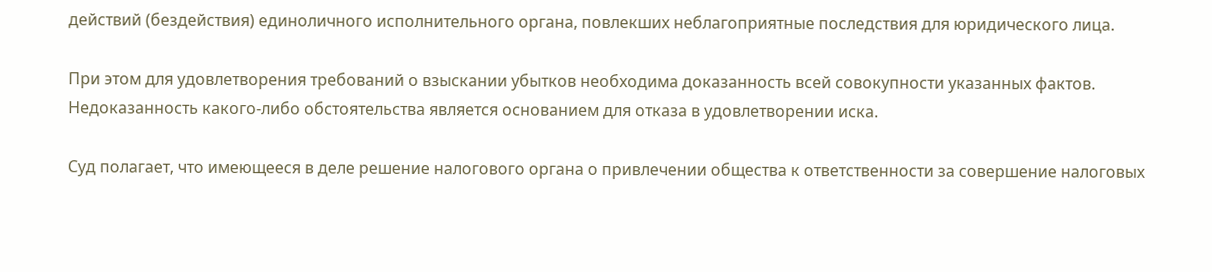действий (бездействия) единоличного исполнительного органа, повлекших неблагоприятные последствия для юридического лица.

При этом для удовлетворения требований о взыскании убытков необходима доказанность всей совокупности указанных фактов. Недоказанность какого-либо обстоятельства является основанием для отказа в удовлетворении иска.

Суд полагает, что имеющееся в деле решение налогового органа о привлечении общества к ответственности за совершение налоговых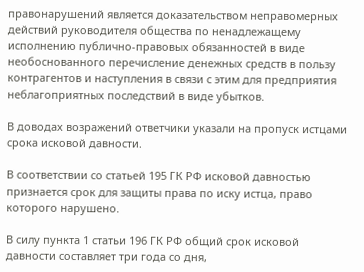правонарушений является доказательством неправомерных действий руководителя общества по ненадлежащему исполнению публично-правовых обязанностей в виде необоснованного перечисление денежных средств в пользу контрагентов и наступления в связи с этим для предприятия неблагоприятных последствий в виде убытков.

В доводах возражений ответчики указали на пропуск истцами срока исковой давности.

В соответствии со статьей 195 ГК РФ исковой давностью признается срок для защиты права по иску истца, право которого нарушено.

В силу пункта 1 статьи 196 ГК РФ общий срок исковой давности составляет три года со дня,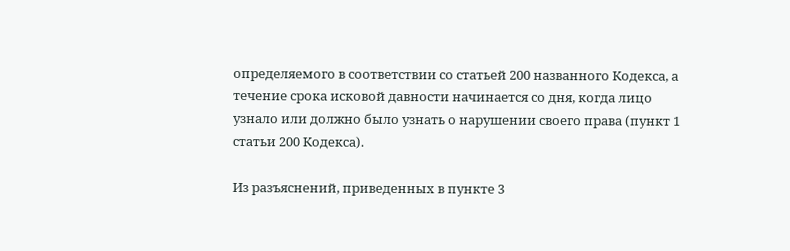определяемого в соответствии со статьей 200 названного Кодекса, а течение срока исковой давности начинается со дня, когда лицо узнало или должно было узнать о нарушении своего права (пункт 1 статьи 200 Кодекса).

Из разъяснений, приведенных в пункте 3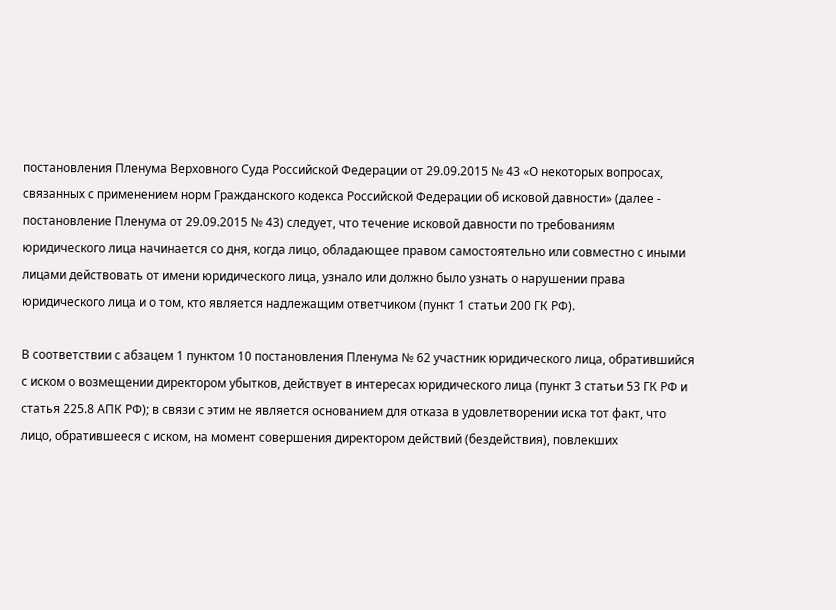постановления Пленума Верховного Суда Российской Федерации от 29.09.2015 № 43 «О некоторых вопросах, связанных с применением норм Гражданского кодекса Российской Федерации об исковой давности» (далее - постановление Пленума от 29.09.2015 № 43) следует, что течение исковой давности по требованиям юридического лица начинается со дня, когда лицо, обладающее правом самостоятельно или совместно с иными лицами действовать от имени юридического лица, узнало или должно было узнать о нарушении права юридического лица и о том, кто является надлежащим ответчиком (пункт 1 статьи 200 ГК РФ).

В соответствии с абзацем 1 пунктом 10 постановления Пленума № 62 участник юридического лица, обратившийся с иском о возмещении директором убытков, действует в интересах юридического лица (пункт 3 статьи 53 ГК РФ и статья 225.8 АПК РФ); в связи с этим не является основанием для отказа в удовлетворении иска тот факт, что лицо, обратившееся с иском, на момент совершения директором действий (бездействия), повлекших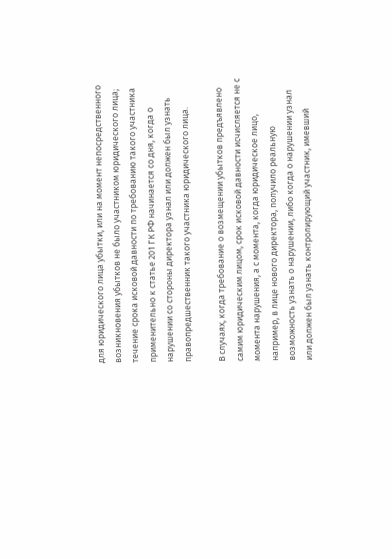для юридического лица убытки, или на момент непосредственного возникновения убытков не было участником юридического лица; течение срока исковой давности по требованию такого участника применительно к статье 201 ГК РФ начинается со дня, когда о нарушении со стороны директора узнал или должен был узнать правопредшественник такого участника юридического лица.

В случаях, когда требование о возмещении убытков предъявлено самим юридическим лицом, срок исковой давности исчисляется не с момента нарушения, а с момента, когда юридическое лицо, например, в лице нового директора, получило реальную возможность узнать о нарушении, либо когда о нарушении узнал или должен был узнать контролирующий участник, имевший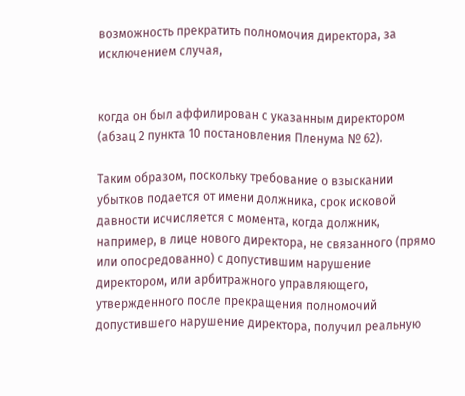возможность прекратить полномочия директора, за исключением случая,


когда он был аффилирован с указанным директором (абзац 2 пункта 10 постановления Пленума № 62).

Таким образом, поскольку требование о взыскании убытков подается от имени должника, срок исковой давности исчисляется с момента, когда должник, например, в лице нового директора, не связанного (прямо или опосредованно) с допустившим нарушение директором, или арбитражного управляющего, утвержденного после прекращения полномочий допустившего нарушение директора, получил реальную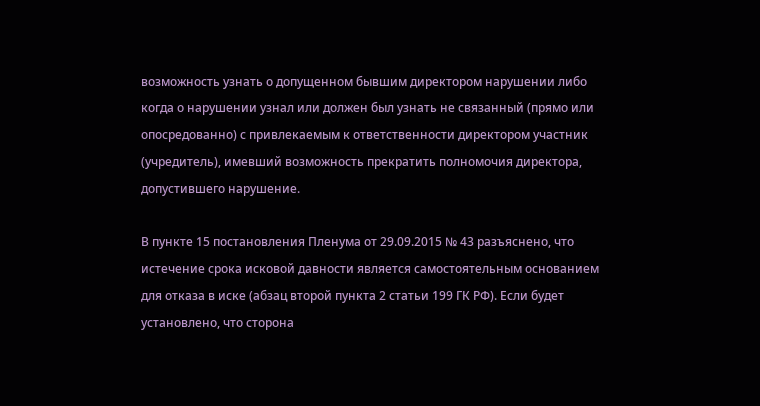возможность узнать о допущенном бывшим директором нарушении либо когда о нарушении узнал или должен был узнать не связанный (прямо или опосредованно) с привлекаемым к ответственности директором участник (учредитель), имевший возможность прекратить полномочия директора, допустившего нарушение.

В пункте 15 постановления Пленума от 29.09.2015 № 43 разъяснено, что истечение срока исковой давности является самостоятельным основанием для отказа в иске (абзац второй пункта 2 статьи 199 ГК РФ). Если будет установлено, что сторона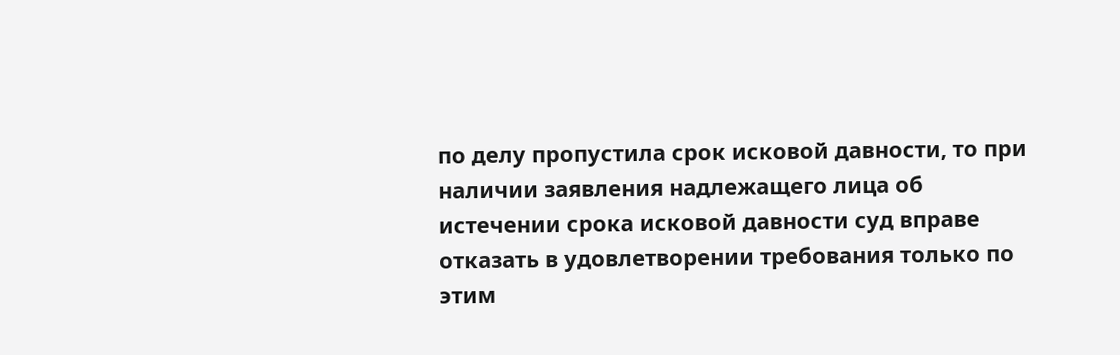по делу пропустила срок исковой давности, то при наличии заявления надлежащего лица об истечении срока исковой давности суд вправе отказать в удовлетворении требования только по этим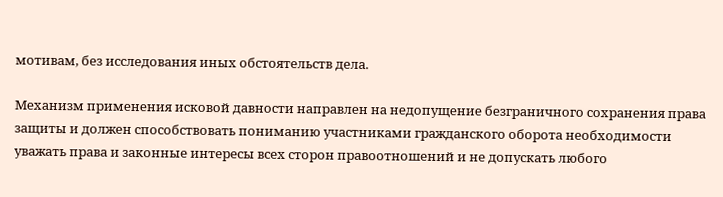мотивам, без исследования иных обстоятельств дела.

Механизм применения исковой давности направлен на недопущение безграничного сохранения права защиты и должен способствовать пониманию участниками гражданского оборота необходимости уважать права и законные интересы всех сторон правоотношений и не допускать любого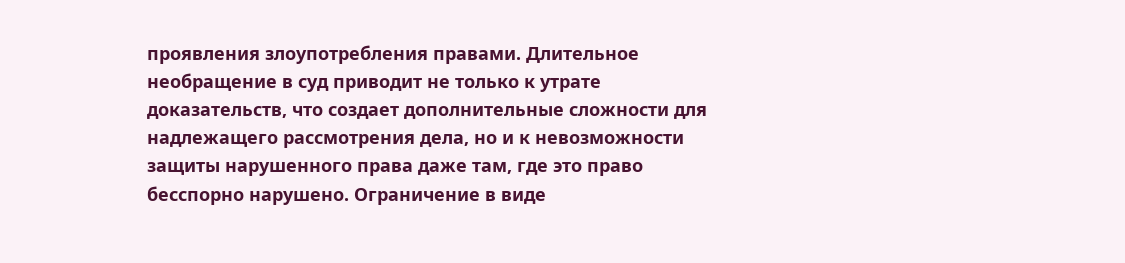проявления злоупотребления правами. Длительное необращение в суд приводит не только к утрате доказательств, что создает дополнительные сложности для надлежащего рассмотрения дела, но и к невозможности защиты нарушенного права даже там, где это право бесспорно нарушено. Ограничение в виде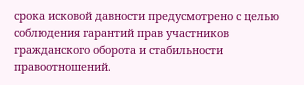срока исковой давности предусмотрено с целью соблюдения гарантий прав участников гражданского оборота и стабильности правоотношений.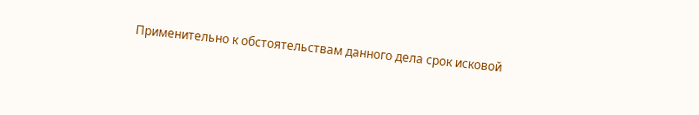Применительно к обстоятельствам данного дела срок исковой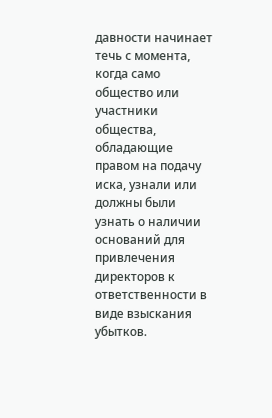давности начинает течь с момента, когда само общество или участники общества, обладающие правом на подачу иска, узнали или должны были узнать о наличии оснований для привлечения директоров к ответственности в виде взыскания убытков.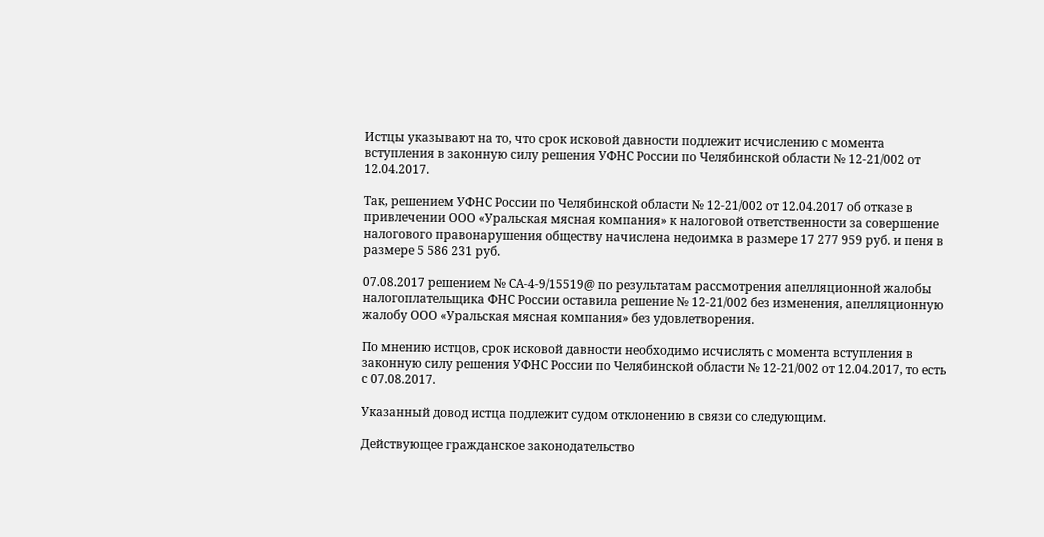Истцы указывают на то, что срок исковой давности подлежит исчислению с момента вступления в законную силу решения УФНС России по Челябинской области № 12-21/002 от 12.04.2017.

Так, решением УФНС России по Челябинской области № 12-21/002 от 12.04.2017 об отказе в привлечении ООО «Уральская мясная компания» к налоговой ответственности за совершение налогового правонарушения обществу начислена недоимка в размере 17 277 959 руб. и пеня в размере 5 586 231 руб.

07.08.2017 решением № СА-4-9/15519@ по результатам рассмотрения апелляционной жалобы налогоплательщика ФНС России оставила решение № 12-21/002 без изменения, апелляционную жалобу ООО «Уральская мясная компания» без удовлетворения.

По мнению истцов, срок исковой давности необходимо исчислять с момента вступления в законную силу решения УФНС России по Челябинской области № 12-21/002 от 12.04.2017, то есть с 07.08.2017.

Указанный довод истца подлежит судом отклонению в связи со следующим.

Действующее гражданское законодательство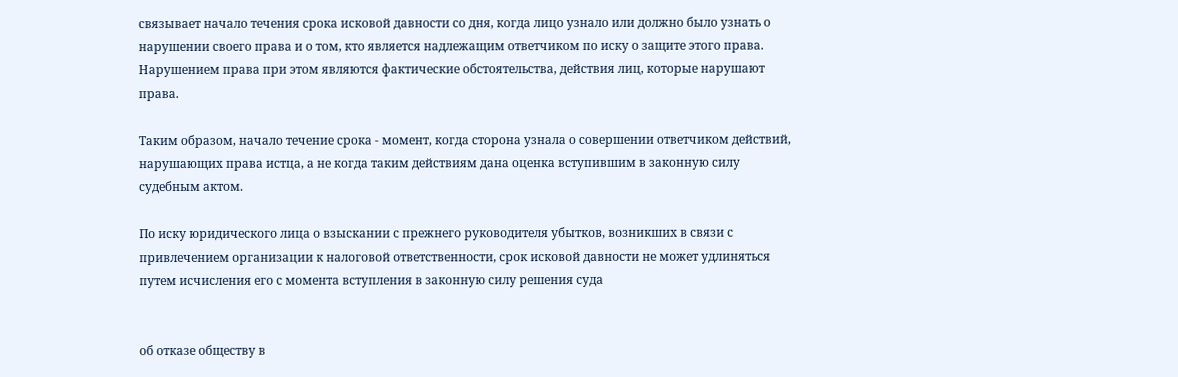связывает начало течения срока исковой давности со дня, когда лицо узнало или должно было узнать о нарушении своего права и о том, кто является надлежащим ответчиком по иску о защите этого права. Нарушением права при этом являются фактические обстоятельства, действия лиц, которые нарушают права.

Таким образом, начало течение срока - момент, когда сторона узнала о совершении ответчиком действий, нарушающих права истца, а не когда таким действиям дана оценка вступившим в законную силу судебным актом.

По иску юридического лица о взыскании с прежнего руководителя убытков, возникших в связи с привлечением организации к налоговой ответственности, срок исковой давности не может удлиняться путем исчисления его с момента вступления в законную силу решения суда


об отказе обществу в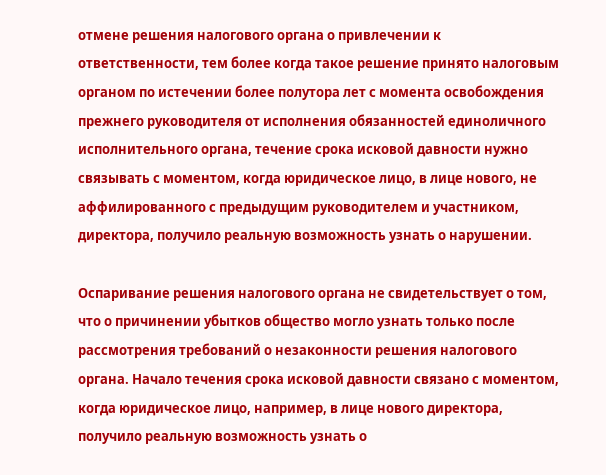отмене решения налогового органа о привлечении к ответственности, тем более когда такое решение принято налоговым органом по истечении более полутора лет с момента освобождения прежнего руководителя от исполнения обязанностей единоличного исполнительного органа, течение срока исковой давности нужно связывать с моментом, когда юридическое лицо, в лице нового, не аффилированного с предыдущим руководителем и участником, директора, получило реальную возможность узнать о нарушении.

Оспаривание решения налогового органа не свидетельствует о том, что о причинении убытков общество могло узнать только после рассмотрения требований о незаконности решения налогового органа. Начало течения срока исковой давности связано с моментом, когда юридическое лицо, например, в лице нового директора, получило реальную возможность узнать о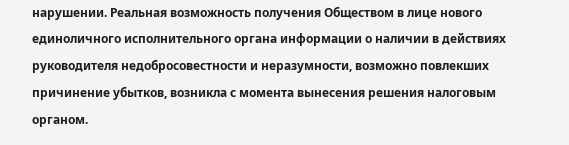нарушении. Реальная возможность получения Обществом в лице нового единоличного исполнительного органа информации о наличии в действиях руководителя недобросовестности и неразумности, возможно повлекших причинение убытков, возникла с момента вынесения решения налоговым органом.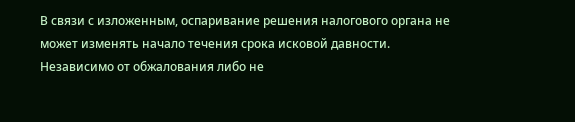В связи с изложенным, оспаривание решения налогового органа не может изменять начало течения срока исковой давности. Независимо от обжалования либо не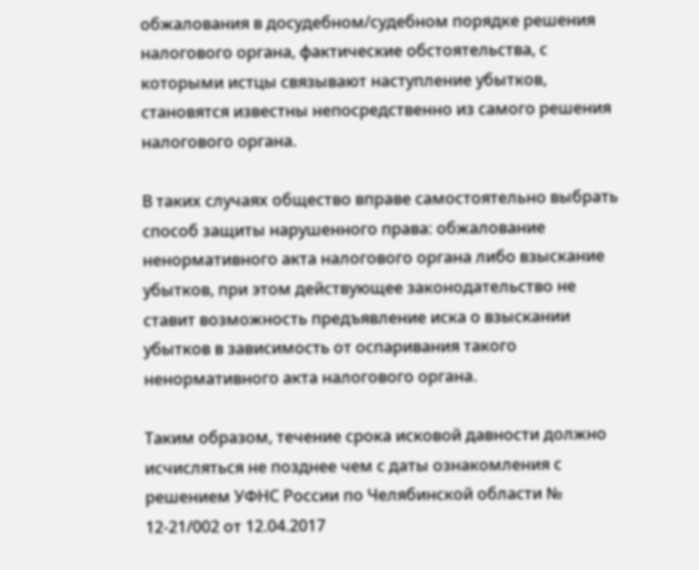обжалования в досудебном/судебном порядке решения налогового органа, фактические обстоятельства, с которыми истцы связывают наступление убытков, становятся известны непосредственно из самого решения налогового органа.

В таких случаях общество вправе самостоятельно выбрать способ защиты нарушенного права: обжалование ненормативного акта налогового органа либо взыскание убытков, при этом действующее законодательство не ставит возможность предъявление иска о взыскании убытков в зависимость от оспаривания такого ненормативного акта налогового органа.

Таким образом, течение срока исковой давности должно исчисляться не позднее чем с даты ознакомления с решением УФНС России по Челябинской области № 12-21/002 от 12.04.2017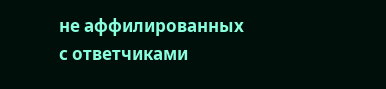не аффилированных с ответчиками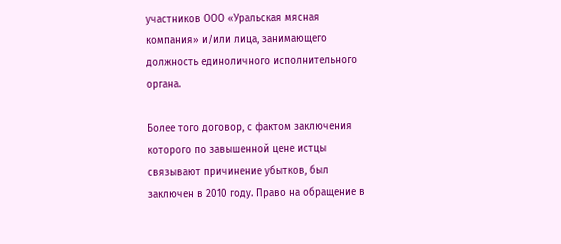участников ООО «Уральская мясная компания» и/или лица, занимающего должность единоличного исполнительного органа.

Более того договор, с фактом заключения которого по завышенной цене истцы связывают причинение убытков, был заключен в 2010 году. Право на обращение в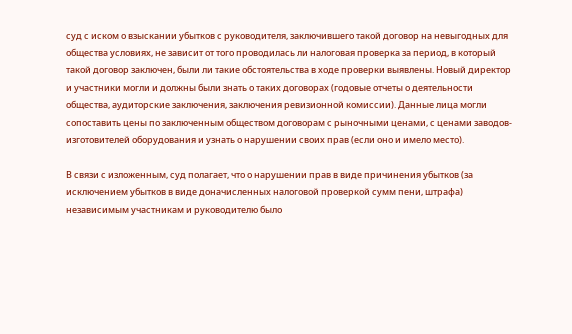суд с иском о взыскании убытков с руководителя, заключившего такой договор на невыгодных для общества условиях, не зависит от того проводилась ли налоговая проверка за период, в который такой договор заключен, были ли такие обстоятельства в ходе проверки выявлены. Новый директор и участники могли и должны были знать о таких договорах (годовые отчеты о деятельности общества, аудиторские заключения, заключения ревизионной комиссии). Данные лица могли сопоставить цены по заключенным обществом договорам с рыночными ценами, с ценами заводов-изготовителей оборудования и узнать о нарушении своих прав (если оно и имело место).

В связи с изложенным, суд полагает, что о нарушении прав в виде причинения убытков (за исключением убытков в виде доначисленных налоговой проверкой сумм пени, штрафа) независимым участникам и руководителю было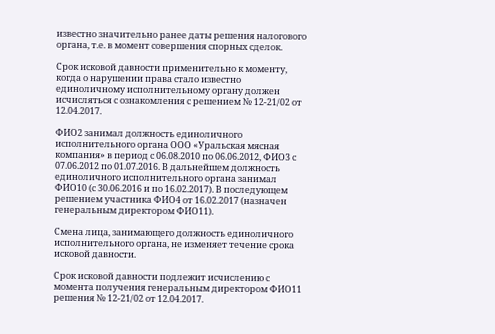известно значительно ранее даты решения налогового органа, т.е. в момент совершения спорных сделок.

Срок исковой давности применительно к моменту, когда о нарушении права стало известно единоличному исполнительному органу должен исчисляться с ознакомления с решением № 12-21/02 от 12.04.2017.

ФИО2 занимал должность единоличного исполнительного органа ООО «Уральская мясная компания» в период с 06.08.2010 по 06.06.2012, ФИО3 с 07.06.2012 по 01.07.2016. В дальнейшем должность единоличного исполнительного органа занимал ФИО10 (с 30.06.2016 и по 16.02.2017). В последующем решением участника ФИО4 от 16.02.2017 (назначен генеральным директором ФИО11).

Смена лица, занимающего должность единоличного исполнительного органа, не изменяет течение срока исковой давности.

Срок исковой давности подлежит исчислению с момента получения генеральным директором ФИО11 решения № 12-21/02 от 12.04.2017.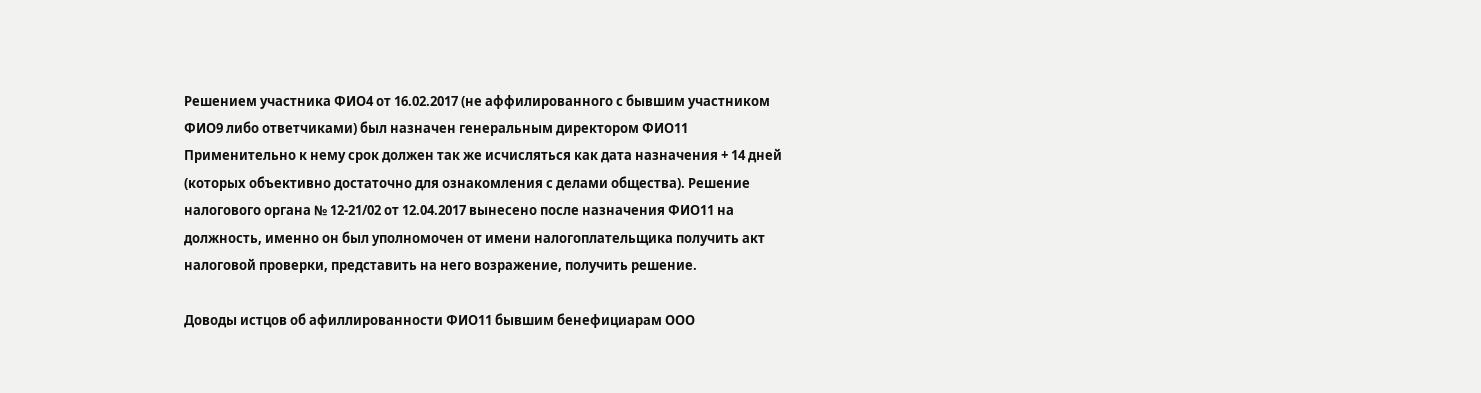Решением участника ФИО4 от 16.02.2017 (не аффилированного с бывшим участником ФИО9 либо ответчиками) был назначен генеральным директором ФИО11 Применительно к нему срок должен так же исчисляться как дата назначения + 14 дней (которых объективно достаточно для ознакомления с делами общества). Решение налогового органа № 12-21/02 от 12.04.2017 вынесено после назначения ФИО11 на должность, именно он был уполномочен от имени налогоплательщика получить акт налоговой проверки, представить на него возражение, получить решение.

Доводы истцов об афиллированности ФИО11 бывшим бенефициарам ООО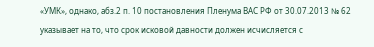«УМК», однако, абз.2 п. 10 постановления Пленума ВАС РФ от 30.07.2013 № 62 указывает на то, что срок исковой давности должен исчисляется с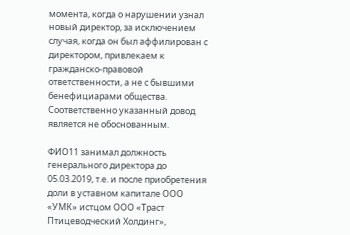момента, когда о нарушении узнал новый директор, за исключением случая, когда он был аффилирован с директором, привлекаем к гражданско-правовой ответственности, а не с бывшими бенефициарами общества. Соответственно указанный довод является не обоснованным.

ФИО11 занимал должность генерального директора до 05.03.2019, т.е. и после приобретения доли в уставном капитале ООО «УМК» истцом ООО «Траст Птицеводческий Холдинг»,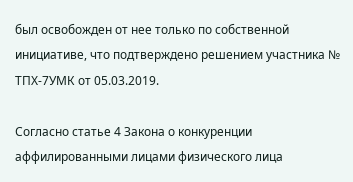был освобожден от нее только по собственной инициативе, что подтверждено решением участника № ТПХ-7УМК от 05.03.2019.

Согласно статье 4 Закона о конкуренции аффилированными лицами физического лица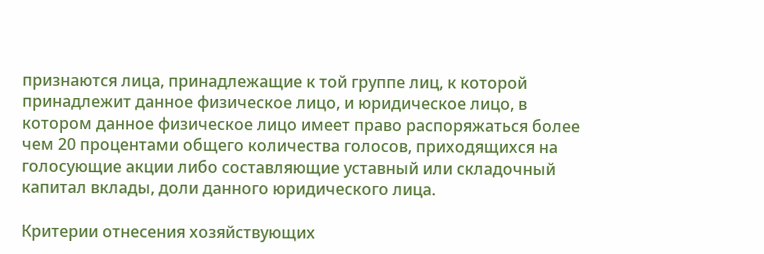признаются лица, принадлежащие к той группе лиц, к которой принадлежит данное физическое лицо, и юридическое лицо, в котором данное физическое лицо имеет право распоряжаться более чем 20 процентами общего количества голосов, приходящихся на голосующие акции либо составляющие уставный или складочный капитал вклады, доли данного юридического лица.

Критерии отнесения хозяйствующих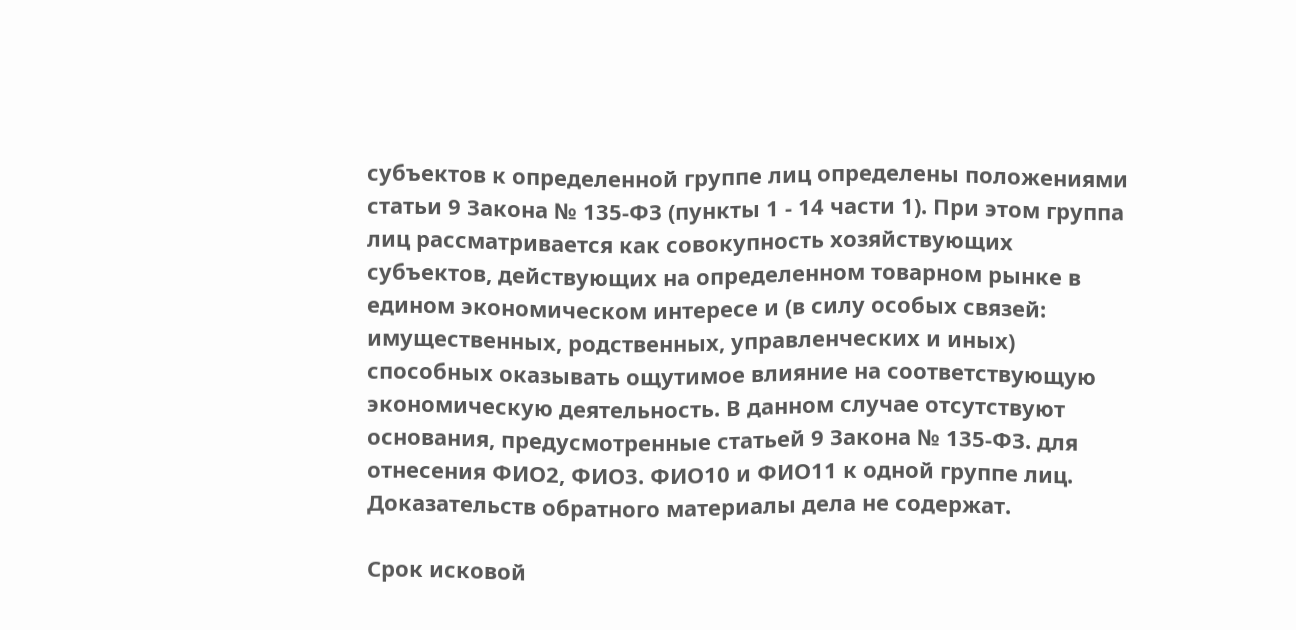субъектов к определенной группе лиц определены положениями статьи 9 Закона № 135-ФЗ (пункты 1 - 14 части 1). При этом группа лиц рассматривается как совокупность хозяйствующих субъектов, действующих на определенном товарном рынке в едином экономическом интересе и (в силу особых связей: имущественных, родственных, управленческих и иных) способных оказывать ощутимое влияние на соответствующую экономическую деятельность. В данном случае отсутствуют основания, предусмотренные статьей 9 Закона № 135-ФЗ. для отнесения ФИО2, ФИО3. ФИО10 и ФИО11 к одной группе лиц. Доказательств обратного материалы дела не содержат.

Срок исковой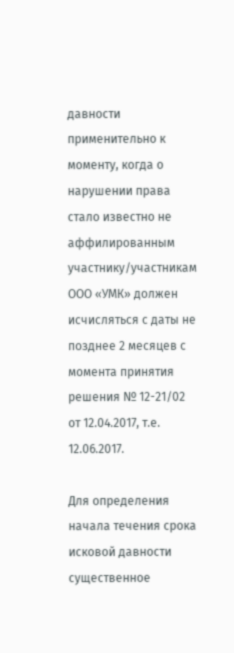давности применительно к моменту, когда о нарушении права стало известно не аффилированным участнику/участникам ООО «УМК» должен исчисляться с даты не позднее 2 месяцев с момента принятия решения № 12-21/02 от 12.04.2017, т.е. 12.06.2017.

Для определения начала течения срока исковой давности существенное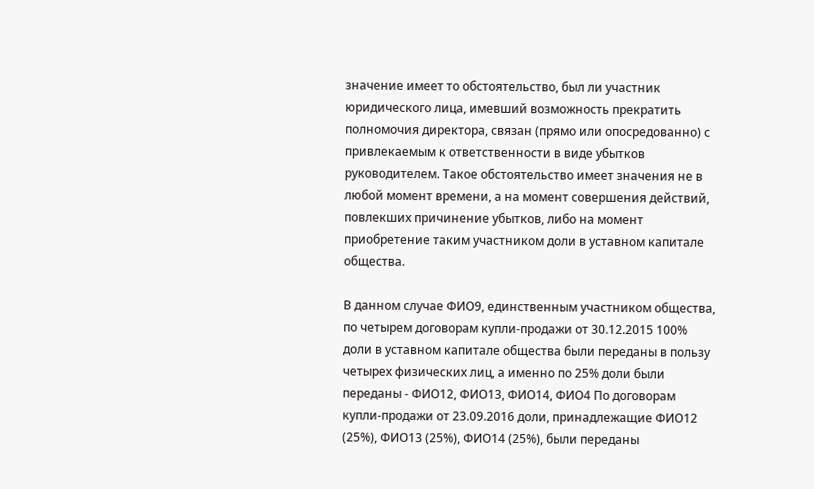значение имеет то обстоятельство, был ли участник юридического лица, имевший возможность прекратить полномочия директора, связан (прямо или опосредованно) с привлекаемым к ответственности в виде убытков руководителем. Такое обстоятельство имеет значения не в любой момент времени, а на момент совершения действий, повлекших причинение убытков, либо на момент приобретение таким участником доли в уставном капитале общества.

В данном случае ФИО9, единственным участником общества, по четырем договорам купли-продажи от 30.12.2015 100% доли в уставном капитале общества были переданы в пользу четырех физических лиц, а именно по 25% доли были переданы - ФИО12, ФИО13, ФИО14, ФИО4 По договорам купли-продажи от 23.09.2016 доли, принадлежащие ФИО12 (25%), ФИО13 (25%), ФИО14 (25%), были переданы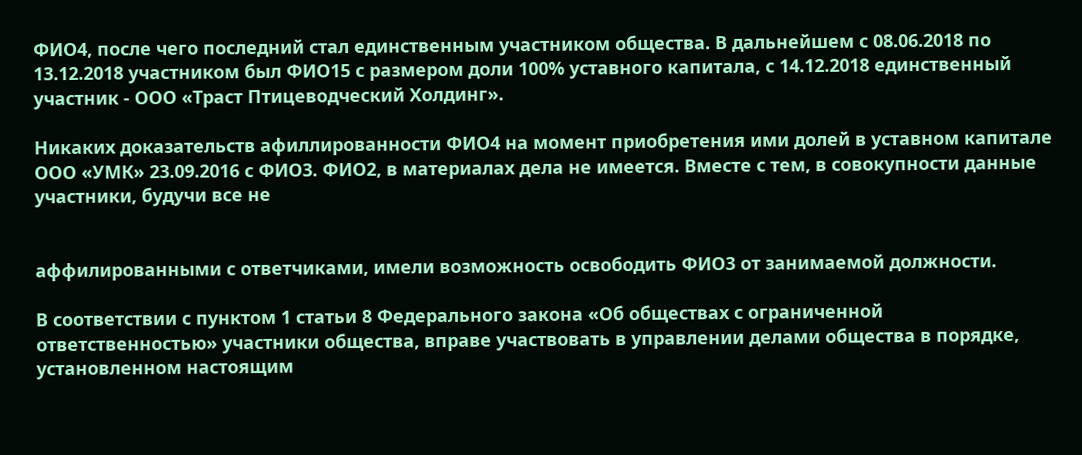ФИО4, после чего последний стал единственным участником общества. В дальнейшем с 08.06.2018 по 13.12.2018 участником был ФИО15 с размером доли 100% уставного капитала, с 14.12.2018 единственный участник - ООО «Траст Птицеводческий Холдинг».

Никаких доказательств афиллированности ФИО4 на момент приобретения ими долей в уставном капитале ООО «УМК» 23.09.2016 с ФИО3. ФИО2, в материалах дела не имеется. Вместе с тем, в совокупности данные участники, будучи все не


аффилированными с ответчиками, имели возможность освободить ФИО3 от занимаемой должности.

В соответствии с пунктом 1 статьи 8 Федерального закона «Об обществах с ограниченной ответственностью» участники общества, вправе участвовать в управлении делами общества в порядке, установленном настоящим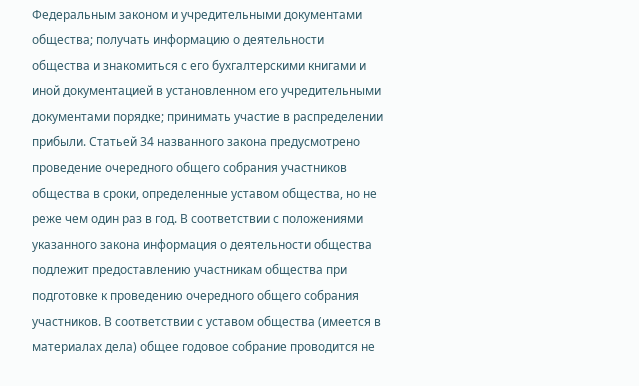Федеральным законом и учредительными документами общества; получать информацию о деятельности общества и знакомиться с его бухгалтерскими книгами и иной документацией в установленном его учредительными документами порядке; принимать участие в распределении прибыли. Статьей 34 названного закона предусмотрено проведение очередного общего собрания участников общества в сроки, определенные уставом общества, но не реже чем один раз в год. В соответствии с положениями указанного закона информация о деятельности общества подлежит предоставлению участникам общества при подготовке к проведению очередного общего собрания участников. В соответствии с уставом общества (имеется в материалах дела) общее годовое собрание проводится не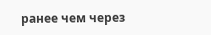ранее чем через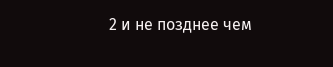2 и не позднее чем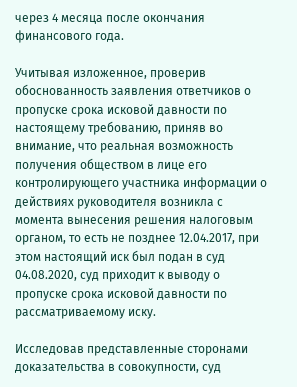через 4 месяца после окончания финансового года.

Учитывая изложенное, проверив обоснованность заявления ответчиков о пропуске срока исковой давности по настоящему требованию, приняв во внимание, что реальная возможность получения обществом в лице его контролирующего участника информации о действиях руководителя возникла с момента вынесения решения налоговым органом, то есть не позднее 12.04.2017, при этом настоящий иск был подан в суд 04.08.2020, суд приходит к выводу о пропуске срока исковой давности по рассматриваемому иску.

Исследовав представленные сторонами доказательства в совокупности, суд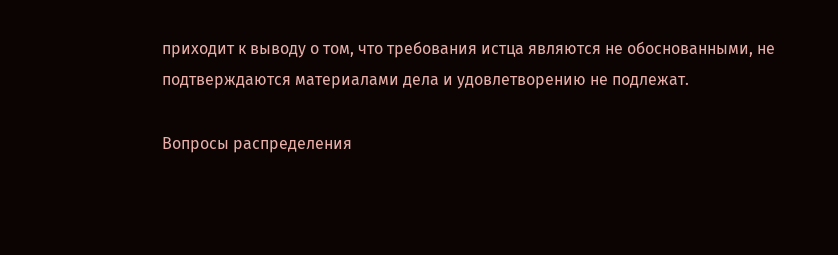приходит к выводу о том, что требования истца являются не обоснованными, не подтверждаются материалами дела и удовлетворению не подлежат.

Вопросы распределения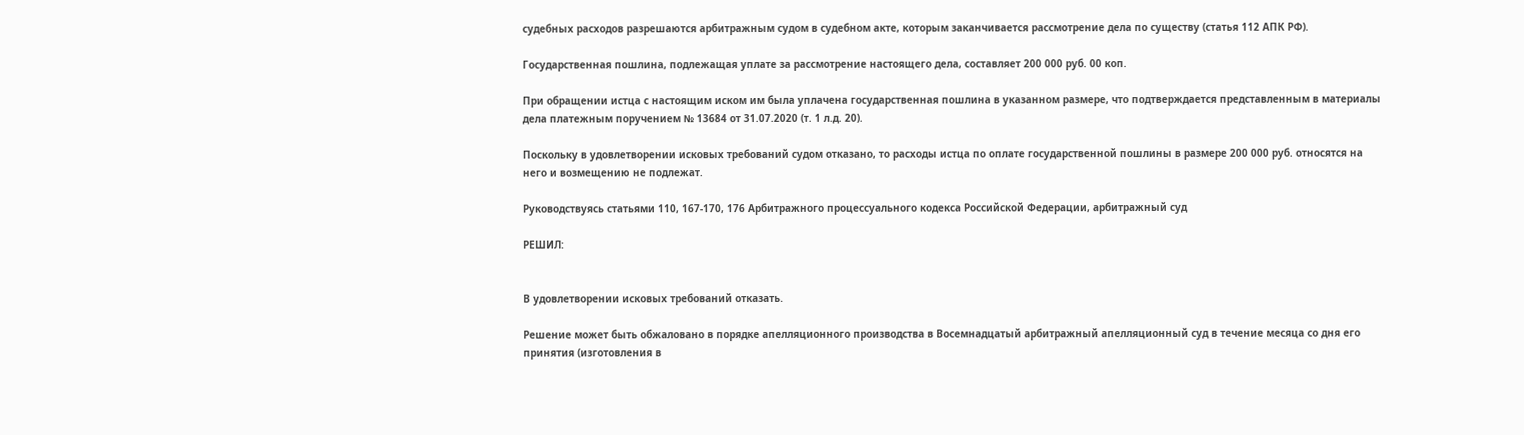судебных расходов разрешаются арбитражным судом в судебном акте, которым заканчивается рассмотрение дела по существу (статья 112 АПК РФ).

Государственная пошлина, подлежащая уплате за рассмотрение настоящего дела, составляет 200 000 руб. 00 коп.

При обращении истца с настоящим иском им была уплачена государственная пошлина в указанном размере, что подтверждается представленным в материалы дела платежным поручением № 13684 от 31.07.2020 (т. 1 л.д. 20).

Поскольку в удовлетворении исковых требований судом отказано, то расходы истца по оплате государственной пошлины в размере 200 000 руб. относятся на него и возмещению не подлежат.

Руководствуясь статьями 110, 167-170, 176 Арбитражного процессуального кодекса Российской Федерации, арбитражный суд

РЕШИЛ:


В удовлетворении исковых требований отказать.

Решение может быть обжаловано в порядке апелляционного производства в Восемнадцатый арбитражный апелляционный суд в течение месяца со дня его принятия (изготовления в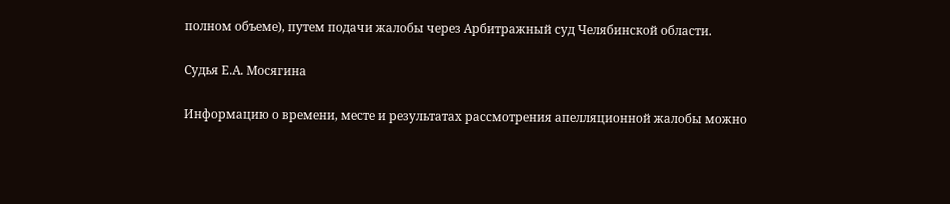полном объеме), путем подачи жалобы через Арбитражный суд Челябинской области.

Судья Е.А. Мосягина

Информацию о времени, месте и результатах рассмотрения апелляционной жалобы можно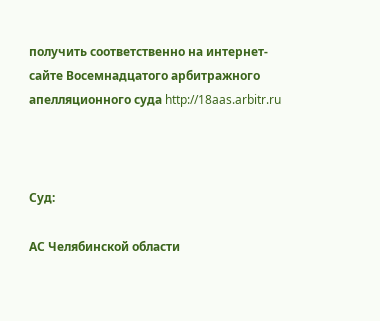получить соответственно на интернет-сайте Восемнадцатого арбитражного апелляционного суда http://18aas.arbitr.ru



Суд:

АС Челябинской области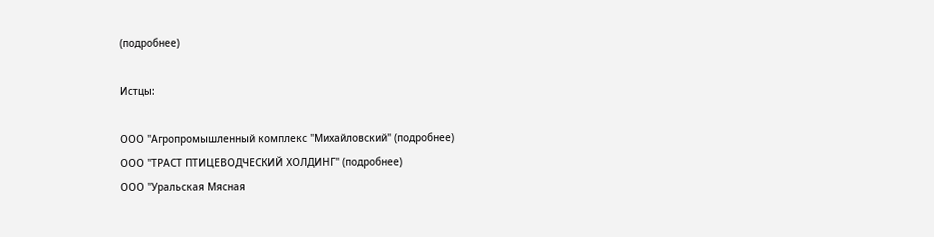(подробнее)

Истцы:

ООО "Агропромышленный комплекс "Михайловский" (подробнее)
ООО "ТРАСТ ПТИЦЕВОДЧЕСКИЙ ХОЛДИНГ" (подробнее)
ООО "Уральская Мясная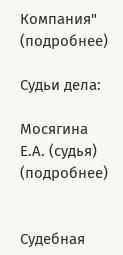Компания" (подробнее)

Судьи дела:

Мосягина Е.А. (судья) (подробнее)


Судебная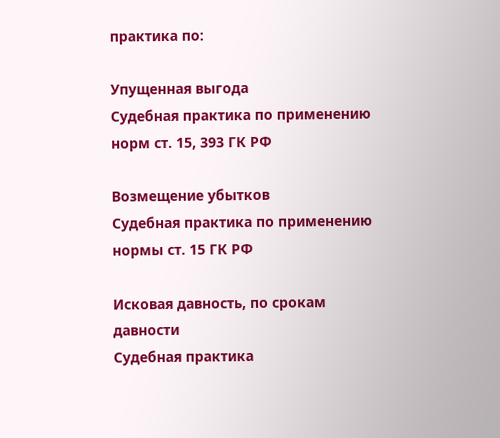практика по:

Упущенная выгода
Судебная практика по применению норм ст. 15, 393 ГК РФ

Возмещение убытков
Судебная практика по применению нормы ст. 15 ГК РФ

Исковая давность, по срокам давности
Судебная практика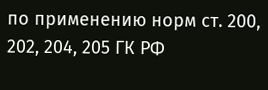по применению норм ст. 200, 202, 204, 205 ГК РФ